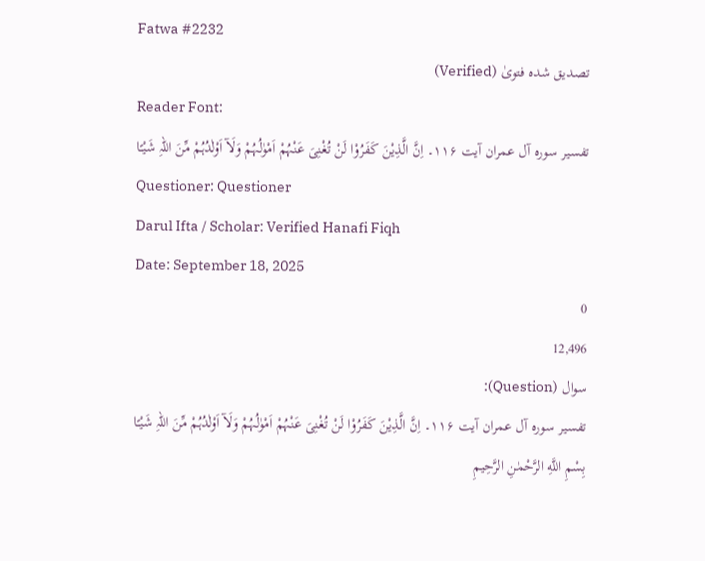Fatwa #2232
تصدیق شدہ فتویٰ (Verified)
Reader Font:
تفسیر سورہ آل عمران آیت ۱۱۶۔ اِنَّ الَّذِیْنَ کَفَرُوْا لَنْ تُغْنِیَ عَنْہُمْ اَمْوٰلُہُمْ وَلَآ اَوْلٰدُہُمْ مِّنَ اللہِ شَیْـًا
Questioner: Questioner
Darul Ifta / Scholar: Verified Hanafi Fiqh
Date: September 18, 2025
0
12,496
سوال (Question):
تفسیر سورہ آل عمران آیت ۱۱۶۔ اِنَّ الَّذِیْنَ کَفَرُوْا لَنْ تُغْنِیَ عَنْہُمْ اَمْوٰلُہُمْ وَلَآ اَوْلٰدُہُمْ مِّنَ اللہِ شَیْـًا
بِسْمِ اللَّهِ الرَّحْمٰنِ الرَّحِيمِ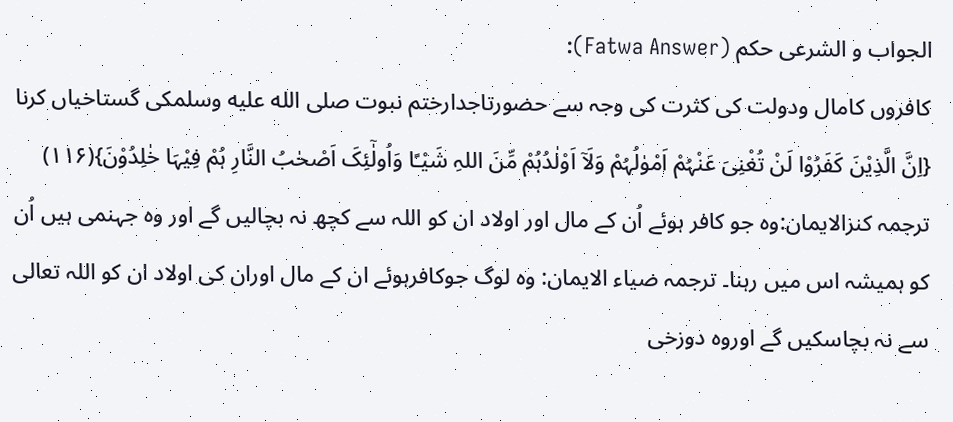الجواب و الشرعی حکم (Fatwa Answer):
کافروں کامال ودولت کی کثرت کی وجہ سے حضورتاجدارختم نبوت صلى الله عليه وسلمکی گستاخیاں کرنا
{اِنَّ الَّذِیْنَ کَفَرُوْا لَنْ تُغْنِیَ عَنْہُمْ اَمْوٰلُہُمْ وَلَآ اَوْلٰدُہُمْ مِّنَ اللہِ شَیْـًا وَاُولٰٓئِکَ اَصْحٰبُ النَّارِ ہُمْ فِیْہَا خٰلِدُوْنَ}(۱۱۶) ترجمہ کنزالایمان:وہ جو کافر ہوئے اُن کے مال اور اولاد ان کو اللہ سے کچھ نہ بچالیں گے اور وہ جہنمی ہیں اُن کو ہمیشہ اس میں رہنا۔ ترجمہ ضیاء الایمان: وہ لوگ جوکافرہوئے ان کے مال اوران کی اولاد ان کو اللہ تعالی سے نہ بچاسکیں گے اوروہ دوزخی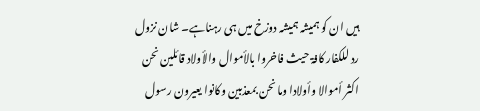ہیں ان کو ہمیشہ ہمیشہ دوزخ میں ہی رہناہے۔ شان نزول رد للکفار کافۃ حیث فاخروا بالأموال والأولاد قائلین نحن اکثر أموالا وأولادا وما نحن بمعذبین وکانوا یعیرون رسول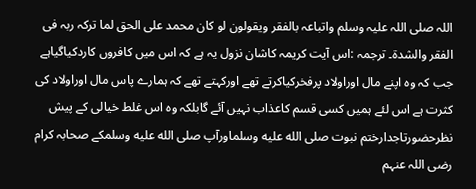اللہ صلی اللہ علیہ وسلم واتباعہ بالفقر ویقولون لو کان محمد علی الحق لما ترکہ ربہ فی الفقر والشدۃ۔ ترجمہ :اس آیت کریمہ کاشان نزول یہ ہے کہ اس میں کافروں کاردکیاگیاہے جب کہ وہ اپنے مال اوراولاد پرفخرکیاکرتے تھے اورکہتے تھے کہ ہمارے پاس مال اوراولاد کی کثرت ہے اس لئے ہمیں کسی قسم کاعذاب نہیں آئے گابلکہ وہ اس غلط خیالی کے پیش نظرحضورتاجدارختم نبوت صلى الله عليه وسلماورآپ صلى الله عليه وسلمکے صحابہ کرام رضی اللہ عنہم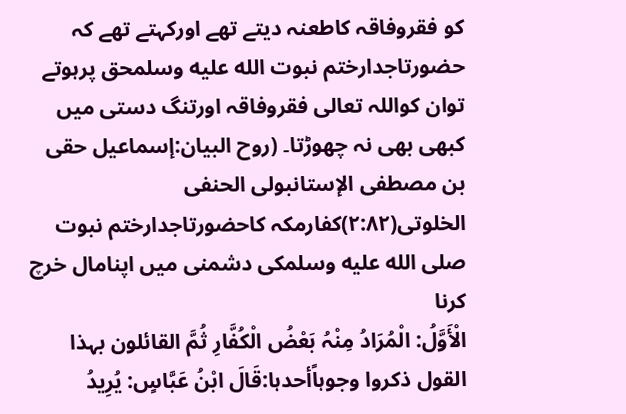کو فقروفاقہ کاطعنہ دیتے تھے اورکہتے تھے کہ حضورتاجدارختم نبوت الله عليه وسلمحق پرہوتے توان کواللہ تعالی فقروفاقہ اورتنگ دستی میں کبھی بھی نہ چھوڑتا۔ (روح البیان:إسماعیل حقی بن مصطفی الإستانبولی الحنفی الخلوتی(۲:۸۲)کفارمکہ کاحضورتاجدارختم نبوت صلى الله عليه وسلمکی دشمنی میں اپنامال خرچ کرنا
الْأَوَّلُ: الْمُرَادُ مِنْہُ بَعْضُ الْکُفَّارِ ثُمَّ القائلون بہذا القول ذکروا وجوہاًأحدہا:قَالَ ابْنُ عَبَّاسٍ: یُرِیدُ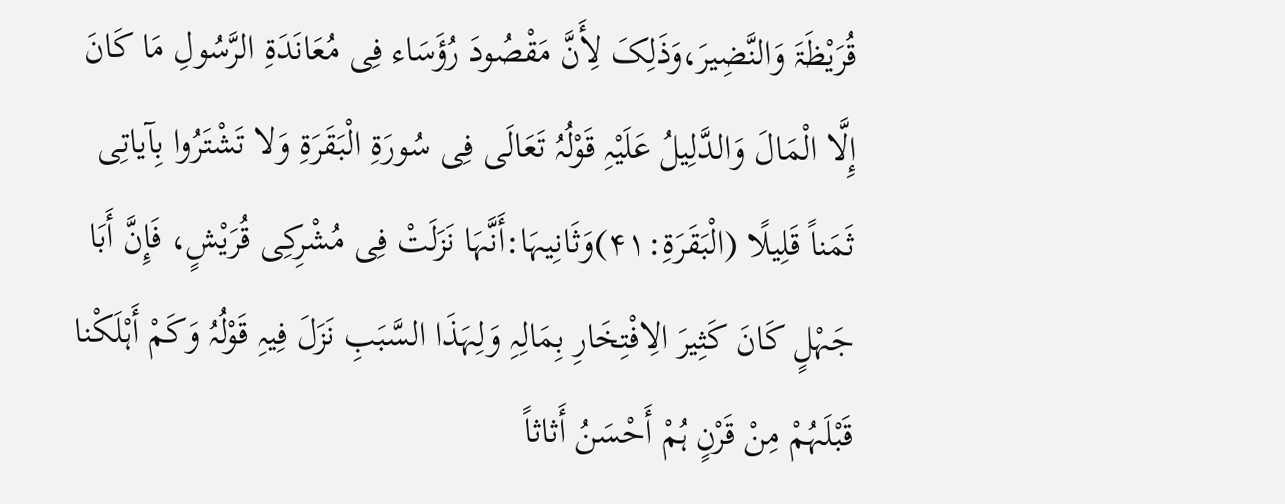قُرَیْظَۃَ وَالنَّضِیرَ،وَذَلِکَ لِأَنَّ مَقْصُودَ رُؤَسَاء فِی مُعَانَدَۃِ الرَّسُولِ مَا کَانَ إِلَّا الْمَالَ وَالدَّلِیلُ عَلَیْہِ قَوْلُہُ تَعَالَی فِی سُورَۃِ الْبَقَرَۃِ وَلا تَشْتَرُوا بِآیاتِی ثَمَناً قَلِیلًا (الْبَقَرَۃِ:۴۱)وَثَانِیہَا:أَنَّہَا نَزَلَتْ فِی مُشْرِکِی قُرَیْشٍ، فَإِنَّ أَبَا جَہْلٍ کَانَ کَثِیرَ الِافْتِخَارِ بِمَالِہِ وَلِہَذَا السَّبَبِ نَزَلَ فِیہِ قَوْلُہُ وَکَمْ أَہْلَکْنا قَبْلَہُمْ مِنْ قَرْنٍ ہُمْ أَحْسَنُ أَثاثاً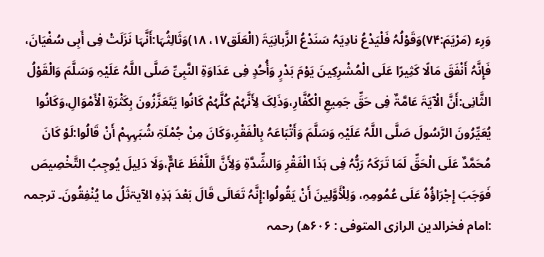وَرِء (مَرْیَمَ:۷۴)وَقَوْلُہُ فَلْیَدْعُ نادِیَہُ سَنَدْعُ الزَّبانِیَۃَ (الْعَلَق۱۷، ۱۸)وَثَالِثُہَا:أَنَّہَا نَزَلَتْ فِی أَبِی سُفْیَانَ، فَإِنَّہُ أَنْفَقَ مَالًا کَثِیرًا عَلَی الْمُشْرِکِینَ یَوْمَ بَدْرٍ وَأُحُدٍ فِی عَدَاوَۃِ النَّبِیِّ صَلَّی اللَّہُ عَلَیْہِ وَسَلَّمَ وَالْقَوْلُ الثَّانِی:أَنَّ الْآیَۃَ عَامَّۃٌ فِی حَقِّ جَمِیعِ الْکُفَّارِ،وَذَلِکَ لِأَنَّہُمْ کُلَّہُمْ کَانُوا یَتَعَزَّزُونَ بِکَثْرَۃِ الْأَمْوَالِ،وَکَانُوا یُعَیِّرُونَ الرَّسُولَ صَلَّی اللَّہُ عَلَیْہِ وَسَلَّمَ وَأَتْبَاعَہُ بِالْفَقْرِ،وَکَانَ مِنْ جُمْلَۃِ شُبَہِہِمْ أَنْ قَالُوا:لَوْ کَانَ مُحَمَّدٌ عَلَی الْحَقِّ لَمَا تَرَکَہُ رَبُّہُ فِی ہَذَا الْفَقْرِ وَالشِّدَّۃِ وَلِأَنَّ اللَّفْظَ عَامٌّ،وَلَا دَلِیلَ یُوجِبُ التَّخْصِیصَ فَوَجَبَ إِجْرَاؤُہُ عَلَی عُمُومِہِ، وَلِلْأَوَّلِینَ أَنْ یَقُولُوا:إِنَّہُ تَعَالَی قَالَ بَعْدَ ہَذِہِ الآیۃثَلُ ما یُنْفِقُونَ۔ ترجمہ :امام فخرالدین الرازی المتوفی : ۶۰۶ھ) رحمہ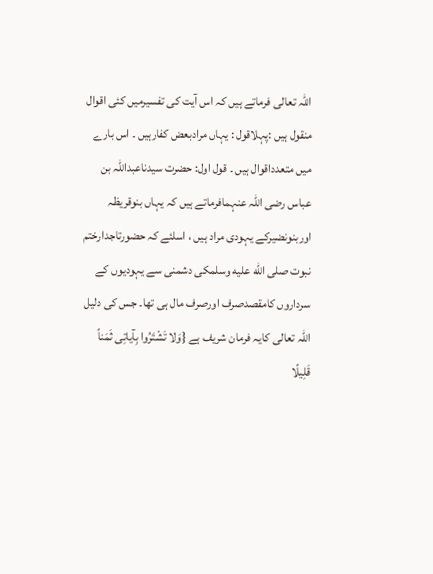اللہ تعالی فرماتے ہیں کہ اس آیت کی تفسیرمیں کئی اقوال منقول ہیں :پہلاقول : یہاں مرادبعض کفارہیں ۔ اس بارے میں متعدداقوال ہیں ۔ قول اول: حضرت سیدناعبداللہ بن عباس رضی اللہ عنہمافرماتے ہیں کہ یہاں بنوقریظہ اوربنونضیرکے یہودی مراد ہیں ، اسلئے کہ حضورتاجدارختم نبوت صلى الله عليه وسلمکی دشمنی سے یہودیوں کے سرداروں کامقصدصرف اورصرف مال ہی تھا۔ جس کی دلیل اللہ تعالی کایہ فرمان شریف ہے {وَلا تَشْتَرُوا بِآیاتِی ثَمَناً قَلِیلًا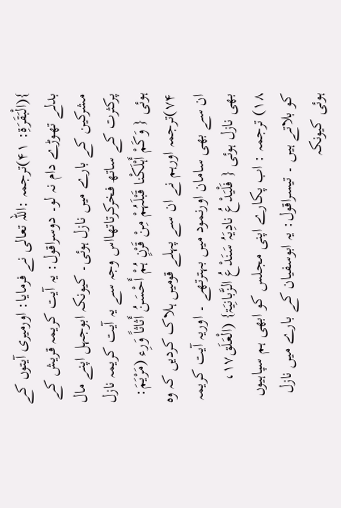}(الْبَقَرَۃِ: ۴۱)ترجمہ :اللہ تعالی نے فرمایا: اورمیری آیتوں کے بدلے تھوڑے دام نہ لو۔ دوسراقول: یہ آیت کریمہ قریش کے مشرکین کے بارے میں نازل ہوئی۔ کیونکہ ابوجہل اپنے مال پرکثرت کے ساتھ فخرکرتاتھااس وجہ سے یہ آیت کریمہ نازل ہوئی { وَکَمْ أَہْلَکْنا قَبْلَہُمْ مِنْ قَرْنٍ ہُمْ أَحْسَنُ أَثاثاً وَرِء (مَرْیَمَ: ۷۴)ترجمہ اورہم نے ان سے پہلے قومیں ہلاک کردیں کہ وہ ان سے بھی سامان اورنمود میں بہترتھے ۔ اوریہ آیت کریمہ بھی نازل ہوئی { فَلْیَدْعُ نادِیَہُ سَنَدْعُ الزَّبانِیَۃ} (الْعَلَق۱۷، ۱۸) ترجمہ : اب پکارے اپنی مجلس کو ابھی ہم سپاہیوں کو بلاتے ہیں ۔ تیسراقول: یہ ابوسفیان کے بارے میں نازل ہوئی کیونکہ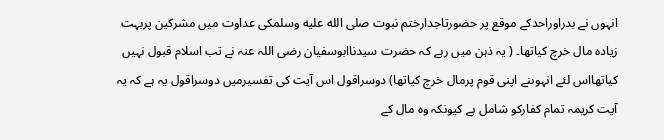انہوں نے بدراوراحدکے موقع پر حضورتاجدارختم نبوت صلى الله عليه وسلمکی عداوت میں مشرکین پربہت زیادہ مال خرچ کیاتھا۔ ( یہ ذہن میں رہے کہ حضرت سیدناابوسفیان رضی اللہ عنہ نے تب اسلام قبول نہیں کیاتھااس لئے انہوںنے اپنی قوم پرمال خرچ کیاتھا) دوسراقول اس آیت کی تفسیرمیں دوسراقول یہ ہے کہ یہ آیت کریمہ تمام کفارکو شامل ہے کیونکہ وہ مال کے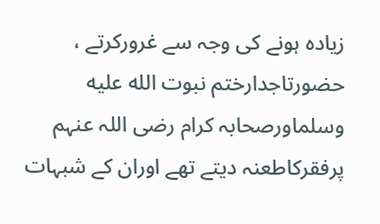زیادہ ہونے کی وجہ سے غرورکرتے ، حضورتاجدارختم نبوت الله عليه وسلماورصحابہ کرام رضی اللہ عنہم پرفقرکاطعنہ دیتے تھے اوران کے شبہات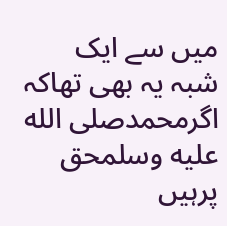میں سے ایک شبہ یہ بھی تھاکہ اگرمحمدصلى الله عليه وسلمحق پرہیں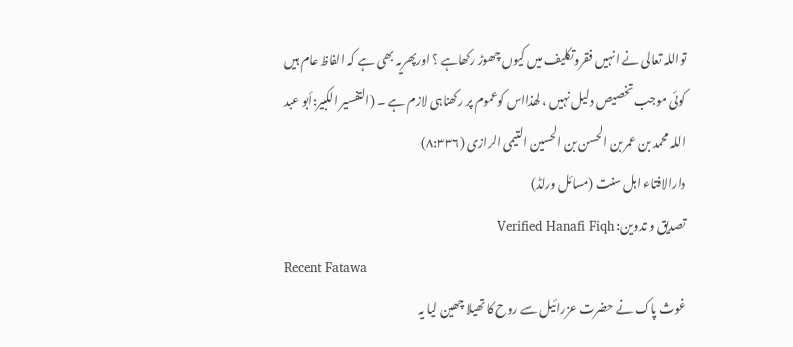تواللہ تعالی نے انہیں فقروتکلیف میں کیوں چھوڑ رکھاہے ؟ اورپھریہ بھی ہے کہ الفاظ عام ہیں کوئی موجب تخصیص دلیل نہیں ، لھذااس کوعموم پر رکھناہی لازم ہے ۔ (التفسیر الکبیر:أبو عبد اللہ محمد بن عمر بن الحسن بن الحسین التیمی الرازی (۸:۳۳۶)
دارالافتاء اہل سنت (مسائل ورلڈ)
تصدیق و تدوین: Verified Hanafi Fiqh
Recent Fatawa
غوث پاک نے حضرت عزرائیل سے روح کا تھیلا چھین لیا یہ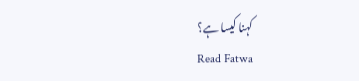کہنا کیسا ہے؟
Read Fatwa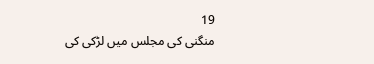19
منگنی کی مجلس میں لڑکی کی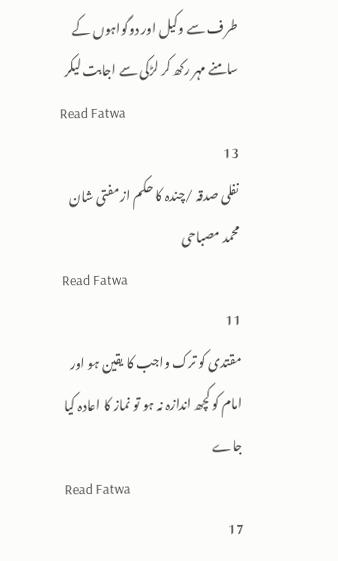طرف سے وکیل اور دوگواہوں کے سامنے مہر رکھ کر لڑکی سے اجابت لیکر
Read Fatwa
13
نفلی صدقہ /چندہ کا حکم از مفتی شان محمد مصباحی
Read Fatwa
11
مقتدی کو ترک واجب کا یقین ہو اور امام کو کچھ اندازہ نہ ہو تو نماز کا اعادہ کیا جاے
Read Fatwa
17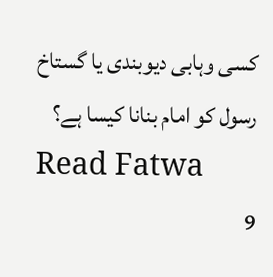کسی وہابی دیوبندی یا گستاخ رسول کو امام بنانا کیسا ہے؟
Read Fatwa
9